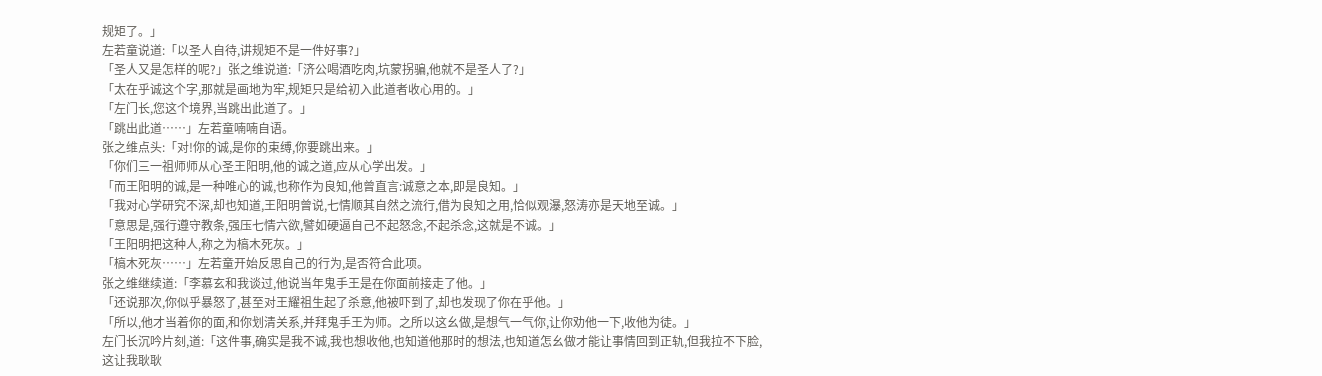规矩了。」
左若童说道:「以圣人自待,讲规矩不是一件好事?」
「圣人又是怎样的呢?」张之维说道:「济公喝酒吃肉,坑蒙拐骗,他就不是圣人了?」
「太在乎诚这个字,那就是画地为牢,规矩只是给初入此道者收心用的。」
「左门长,您这个境界,当跳出此道了。」
「跳出此道……」左若童喃喃自语。
张之维点头:「对!你的诚,是你的束缚,你要跳出来。」
「你们三一祖师师从心圣王阳明,他的诚之道,应从心学出发。」
「而王阳明的诚,是一种唯心的诚,也称作为良知,他曾直言:诚意之本,即是良知。」
「我对心学研究不深,却也知道,王阳明曾说,七情顺其自然之流行,借为良知之用,恰似观瀑,怒涛亦是天地至诚。」
「意思是,强行遵守教条,强压七情六欲,譬如硬逼自己不起怒念,不起杀念,这就是不诚。」
「王阳明把这种人,称之为槁木死灰。」
「槁木死灰……」左若童开始反思自己的行为,是否符合此项。
张之维继续道:「李慕玄和我谈过,他说当年鬼手王是在你面前接走了他。」
「还说那次,你似乎暴怒了,甚至对王耀祖生起了杀意,他被吓到了,却也发现了你在乎他。」
「所以,他才当着你的面,和你划清关系,并拜鬼手王为师。之所以这幺做,是想气一气你,让你劝他一下,收他为徒。」
左门长沉吟片刻,道:「这件事,确实是我不诚,我也想收他,也知道他那时的想法,也知道怎幺做才能让事情回到正轨,但我拉不下脸,这让我耿耿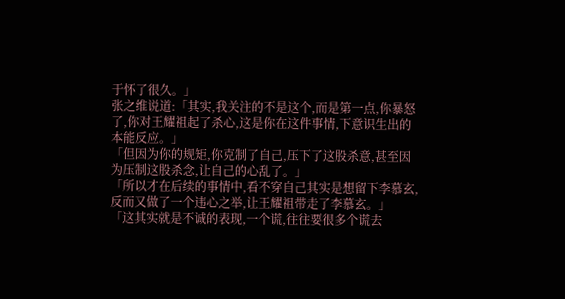于怀了很久。」
张之维说道:「其实,我关注的不是这个,而是第一点,你暴怒了,你对王耀祖起了杀心,这是你在这件事情,下意识生出的本能反应。」
「但因为你的规矩,你克制了自己,压下了这股杀意,甚至因为压制这股杀念,让自己的心乱了。」
「所以才在后续的事情中,看不穿自己其实是想留下李慕玄,反而又做了一个违心之举,让王耀祖带走了李慕玄。」
「这其实就是不诚的表现,一个谎,往往要很多个谎去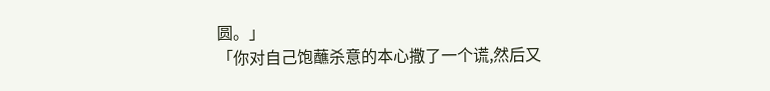圆。」
「你对自己饱蘸杀意的本心撒了一个谎,然后又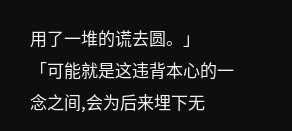用了一堆的谎去圆。」
「可能就是这违背本心的一念之间,会为后来埋下无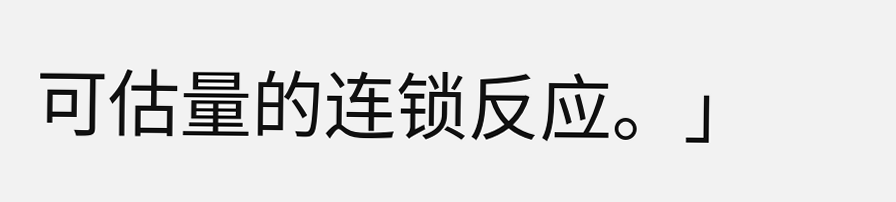可估量的连锁反应。」